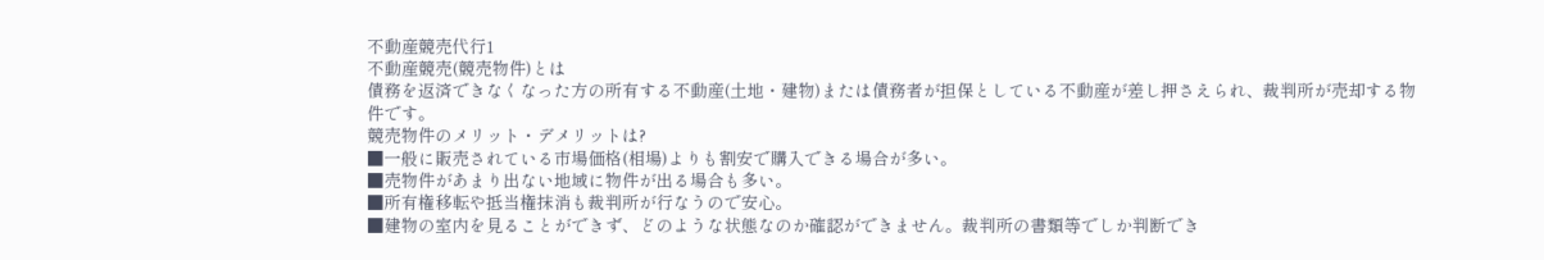不動産競売代行1
不動産競売(競売物件)とは
債務を返済できなくなった方の所有する不動産(土地・建物)または債務者が担保としている不動産が差し押さえられ、裁判所が売却する物件です。
競売物件のメリット・デメリットは?
■一般に販売されている市場価格(相場)よりも割安で購入できる場合が多い。
■売物件があまり出ない地域に物件が出る場合も多い。
■所有権移転や抵当権抹消も裁判所が行なうので安心。
■建物の室内を見ることができず、どのような状態なのか確認ができません。裁判所の書類等でしか判断でき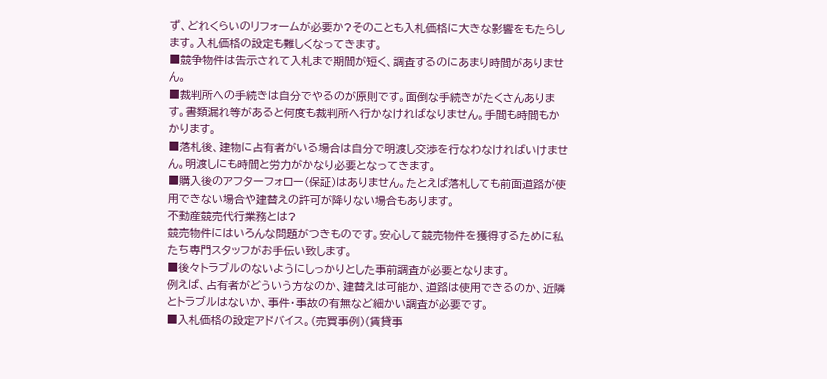ず、どれくらいのリフォームが必要か?そのことも入札価格に大きな影響をもたらします。入札価格の設定も難しくなってきます。
■競争物件は告示されて入札まで期間が短く、調査するのにあまり時間がありません。
■裁判所への手続きは自分でやるのが原則です。面倒な手続きがたくさんあります。書類漏れ等があると何度も裁判所へ行かなければなりません。手間も時間もかかります。
■落札後、建物に占有者がいる場合は自分で明渡し交渉を行なわなければいけません。明渡しにも時間と労力がかなり必要となってきます。
■購入後のアフターフォロー(保証)はありません。たとえば落札しても前面道路が使用できない場合や建替えの許可が降りない場合もあります。
不動産競売代行業務とは?
競売物件にはいろんな問題がつきものです。安心して競売物件を獲得するために私たち専門スタッフがお手伝い致します。
■後々トラブルのないようにしっかりとした事前調査が必要となります。
例えば、占有者がどういう方なのか、建替えは可能か、道路は使用できるのか、近隣とトラブルはないか、事件・事故の有無など細かい調査が必要です。
■入札価格の設定アドバイス。(売買事例)(賃貸事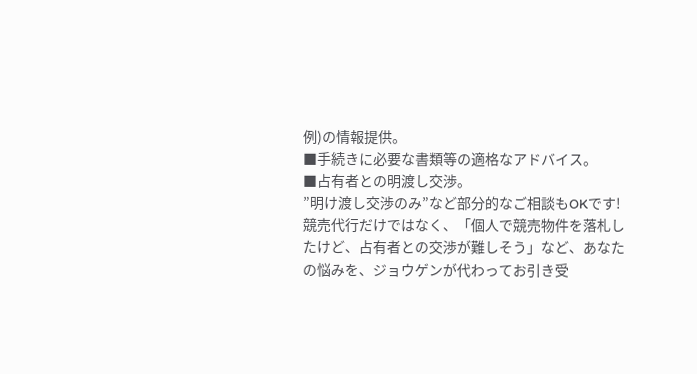例)の情報提供。
■手続きに必要な書類等の適格なアドバイス。
■占有者との明渡し交渉。
”明け渡し交渉のみ”など部分的なご相談もOKです!
競売代行だけではなく、「個人で競売物件を落札したけど、占有者との交渉が難しそう」など、あなたの悩みを、ジョウゲンが代わってお引き受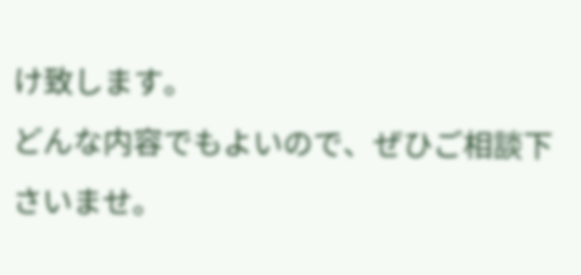け致します。
どんな内容でもよいので、ぜひご相談下さいませ。